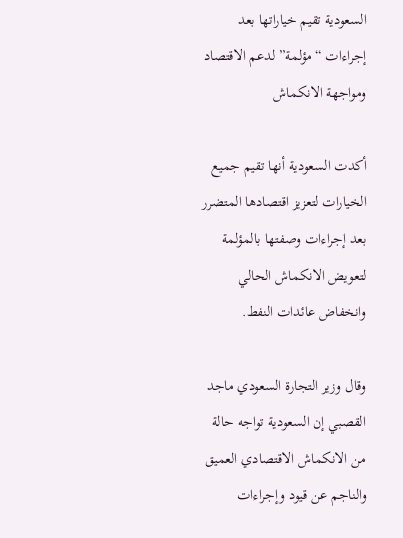السعودية تقيم خياراتها بعد إجراءات “مؤلمة” لدعم الاقتصاد ومواجهة الانكماش

أكدت السعودية أنها تقيم جميع الخيارات لتعزيز اقتصادها المتضرر بعد إجراءات وصفتها بالمؤلمة لتعويض الانكماش الحالي وانخفاض عائدات النفط.

وقال وزير التجارة السعودي ماجد القصبي إن السعودية تواجه حالة من الانكماش الاقتصادي العميق والناجم عن قيود وإجراءات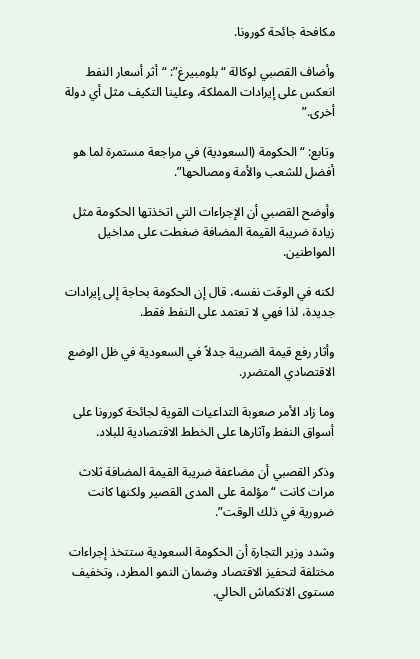مكافحة جائحة كورونا.

وأضاف القصبي لوكالة “بلومبيرغ”: “أثر أسعار النفط انعكس على إيرادات المملكة، وعلينا التكيف مثل أي دولة أخرى.”

وتابع: “الحكومة (السعودية) في مراجعة مستمرة لما هو أفضل للشعب والأمة ومصالحها”.

وأوضح القصبي أن الإجراءات التي اتخذتها الحكومة مثل زيادة ضريبة القيمة المضافة ضغطت على مداخيل المواطنين.

لكنه في الوقت نفسه، قال إن الحكومة بحاجة إلى إيرادات جديدة، لذا فهي لا تعتمد على النفط فقط.

وأثار رفع قيمة الضريبة جدلاً في السعودية في ظل الوضع الاقتصادي المتضرر.

وما زاد الأمر صعوبة التداعيات القوية لجائحة كورونا على أسواق النفط وآثارها على الخطط الاقتصادية للبلاد.

وذكر القصبي أن مضاعفة ضريبة القيمة المضافة ثلاث مرات كانت “مؤلمة على المدى القصير ولكنها كانت ضرورية في ذلك الوقت”.

وشدد وزير التجارة أن الحكومة السعودية ستتخذ إجراءات مختلفة لتحفيز الاقتصاد وضمان النمو المطرد، وتخفيف مستوى الانكماش الحالي.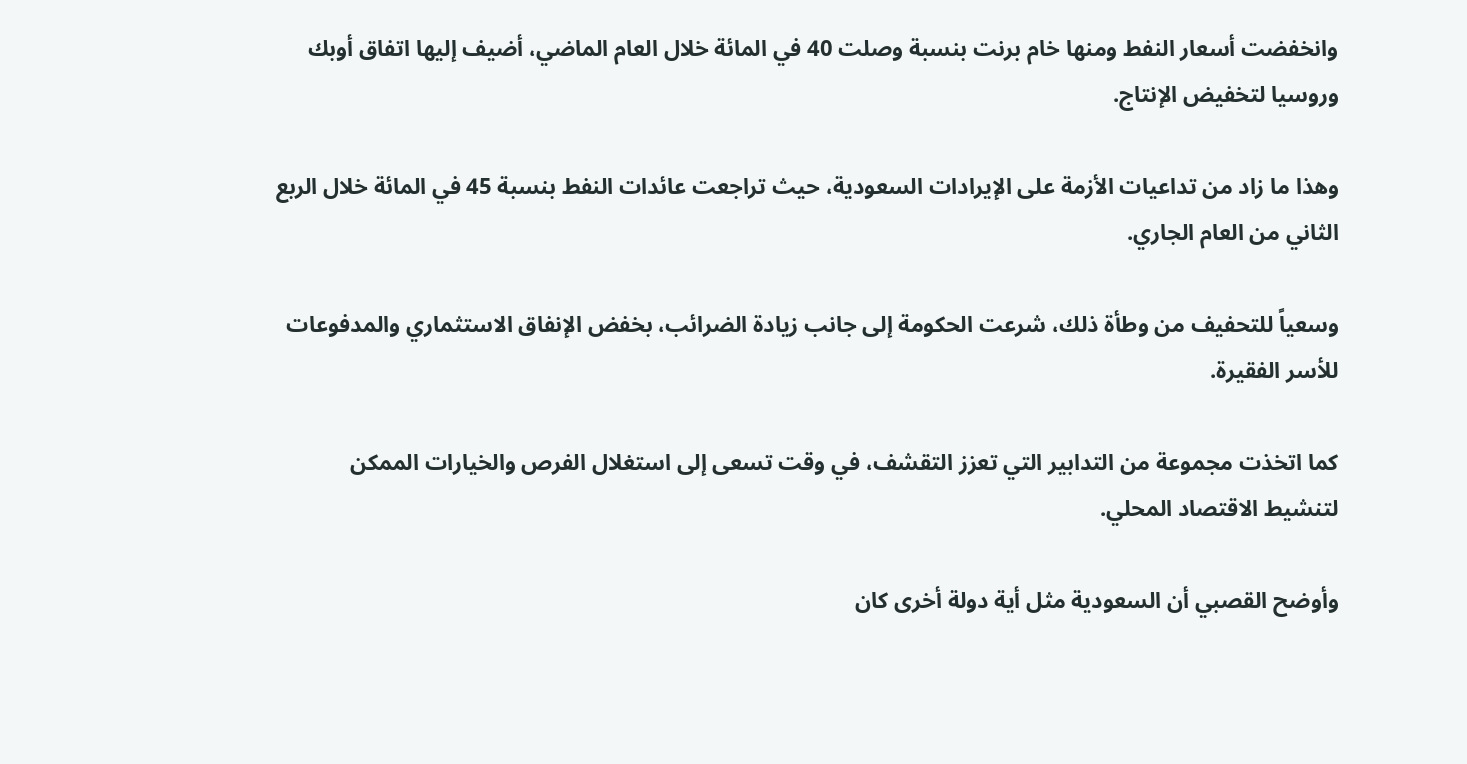وانخفضت أسعار النفط ومنها خام برنت بنسبة وصلت 40 في المائة خلال العام الماضي، أضيف إليها اتفاق أوبك وروسيا لتخفيض الإنتاج.

وهذا ما زاد من تداعيات الأزمة على الإيرادات السعودية، حيث تراجعت عائدات النفط بنسبة 45 في المائة خلال الربع الثاني من العام الجاري.

وسعياً للتحفيف من وطأة ذلك، شرعت الحكومة إلى جانب زيادة الضرائب، بخفض الإنفاق الاستثماري والمدفوعات للأسر الفقيرة.

كما اتخذت مجموعة من التدابير التي تعزز التقشف، في وقت تسعى إلى استغلال الفرص والخيارات الممكن لتنشيط الاقتصاد المحلي.

وأوضح القصبي أن السعودية مثل أية دولة أخرى كان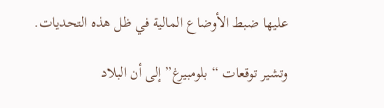عليها ضبط الأوضاع المالية في ظل هذه التحديات.

وتشير توقعات “بلومبيرغ” إلى أن البلاد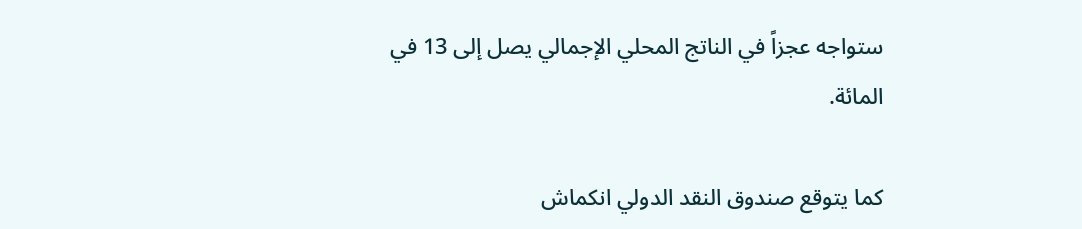ستواجه عجزاً في الناتج المحلي الإجمالي يصل إلى 13 في المائة.

كما يتوقع صندوق النقد الدولي انكماش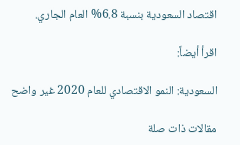اقتصاد السعودية بنسبة 6.8% العام الجاري.

اقرأ أيضاً:

السعودية: النمو الاقتصادي للعام 2020 غير واضح

مقالات ذات صلة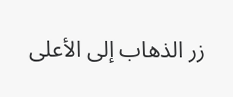زر الذهاب إلى الأعلى